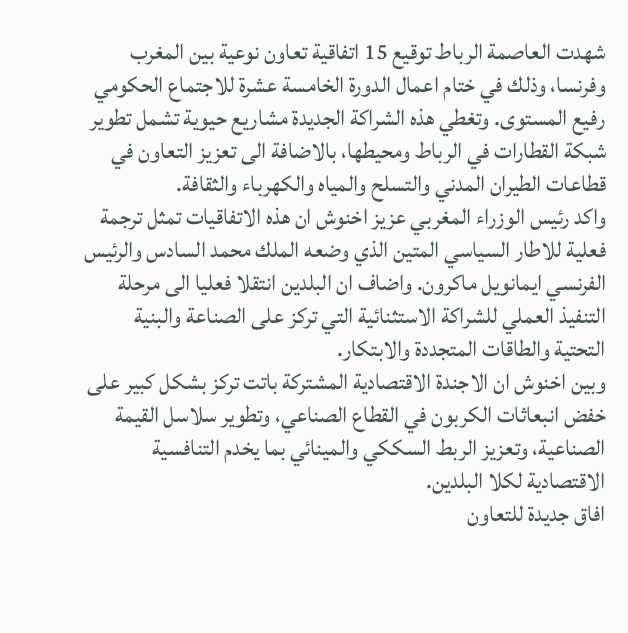شهدت العاصمة الرباط توقيع 15 اتفاقية تعاون نوعية بين المغرب وفرنسا، وذلك في ختام اعمال الدورة الخامسة عشرة للاجتماع الحكومي رفيع المستوى. وتغطي هذه الشراكة الجديدة مشاريع حيوية تشمل تطوير شبكة القطارات في الرباط ومحيطها، بالاضافة الى تعزيز التعاون في قطاعات الطيران المدني والتسلح والمياه والكهرباء والثقافة.
واكد رئيس الوزراء المغربي عزيز اخنوش ان هذه الاتفاقيات تمثل ترجمة فعلية للاطار السياسي المتين الذي وضعه الملك محمد السادس والرئيس الفرنسي ايمانويل ماكرون. واضاف ان البلدين انتقلا فعليا الى مرحلة التنفيذ العملي للشراكة الاستثنائية التي تركز على الصناعة والبنية التحتية والطاقات المتجددة والابتكار.
وبين اخنوش ان الاجندة الاقتصادية المشتركة باتت تركز بشكل كبير على خفض انبعاثات الكربون في القطاع الصناعي، وتطوير سلاسل القيمة الصناعية، وتعزيز الربط السككي والمينائي بما يخدم التنافسية الاقتصادية لكلا البلدين.
افاق جديدة للتعاون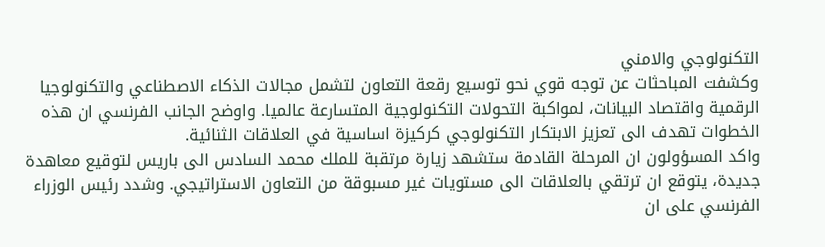التكنولوجي والامني
وكشفت المباحثات عن توجه قوي نحو توسيع رقعة التعاون لتشمل مجالات الذكاء الاصطناعي والتكنولوجيا الرقمية واقتصاد البيانات، لمواكبة التحولات التكنولوجية المتسارعة عالميا. واوضح الجانب الفرنسي ان هذه الخطوات تهدف الى تعزيز الابتكار التكنولوجي كركيزة اساسية في العلاقات الثنائية.
واكد المسؤولون ان المرحلة القادمة ستشهد زيارة مرتقبة للملك محمد السادس الى باريس لتوقيع معاهدة جديدة، يتوقع ان ترتقي بالعلاقات الى مستويات غير مسبوقة من التعاون الاستراتيجي. وشدد رئيس الوزراء الفرنسي على ان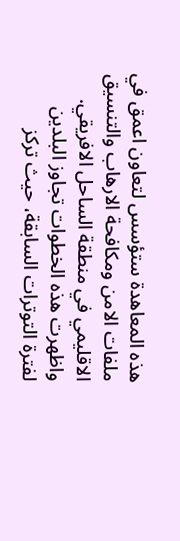هذه المعاهدة ستؤسس لتعاون اعمق في ملفات الامن ومكافحة الارهاب والتنسيق الاقليمي في منطقة الساحل الافريقي.
واظهرت هذه الخطوات تجاوز البلدين لفترة التوترات السابقة، حيث تركز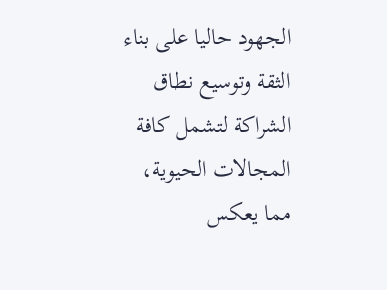الجهود حاليا على بناء الثقة وتوسيع نطاق الشراكة لتشمل كافة المجالات الحيوية، مما يعكس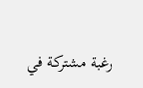رغبة مشتركة في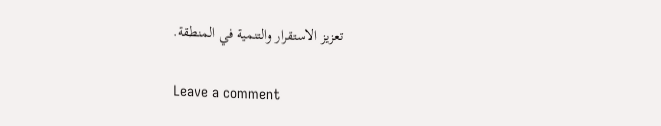تعزيز الاستقرار والتنمية في المنطقة.

Leave a comment